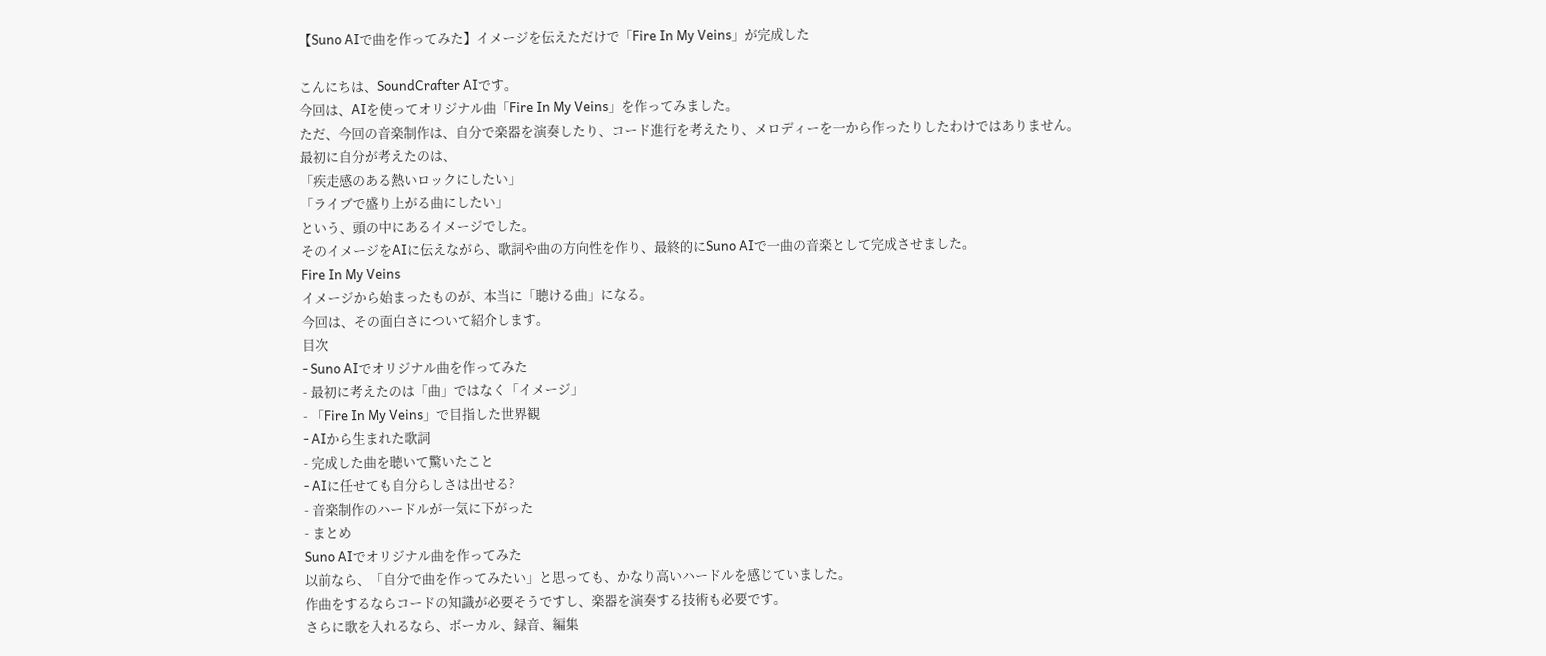【Suno AIで曲を作ってみた】イメージを伝えただけで「Fire In My Veins」が完成した

こんにちは、SoundCrafter AIです。
今回は、AIを使ってオリジナル曲「Fire In My Veins」を作ってみました。
ただ、今回の音楽制作は、自分で楽器を演奏したり、コード進行を考えたり、メロディーを一から作ったりしたわけではありません。
最初に自分が考えたのは、
「疾走感のある熱いロックにしたい」
「ライブで盛り上がる曲にしたい」
という、頭の中にあるイメージでした。
そのイメージをAIに伝えながら、歌詞や曲の方向性を作り、最終的にSuno AIで一曲の音楽として完成させました。
Fire In My Veins
イメージから始まったものが、本当に「聴ける曲」になる。
今回は、その面白さについて紹介します。
目次
- Suno AIでオリジナル曲を作ってみた
- 最初に考えたのは「曲」ではなく「イメージ」
- 「Fire In My Veins」で目指した世界観
- AIから生まれた歌詞
- 完成した曲を聴いて驚いたこと
- AIに任せても自分らしさは出せる?
- 音楽制作のハードルが一気に下がった
- まとめ
Suno AIでオリジナル曲を作ってみた
以前なら、「自分で曲を作ってみたい」と思っても、かなり高いハードルを感じていました。
作曲をするならコードの知識が必要そうですし、楽器を演奏する技術も必要です。
さらに歌を入れるなら、ボーカル、録音、編集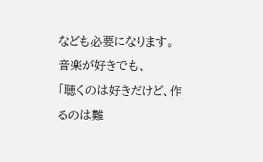なども必要になります。
音楽が好きでも、
「聴くのは好きだけど、作るのは難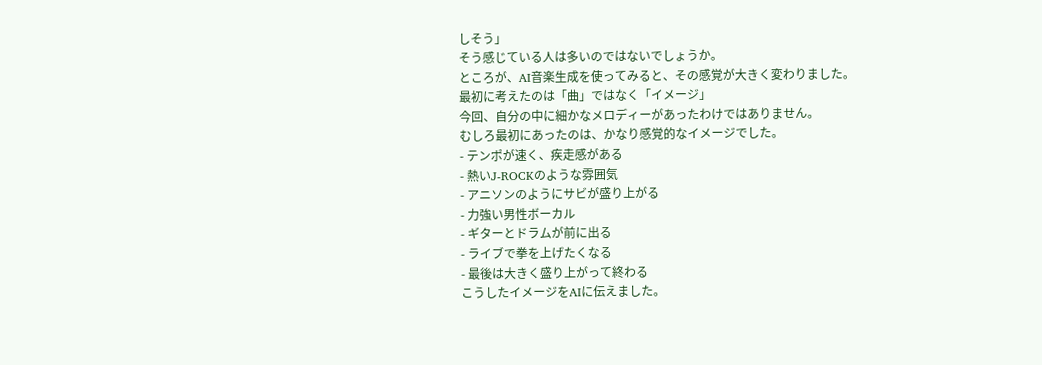しそう」
そう感じている人は多いのではないでしょうか。
ところが、AI音楽生成を使ってみると、その感覚が大きく変わりました。
最初に考えたのは「曲」ではなく「イメージ」
今回、自分の中に細かなメロディーがあったわけではありません。
むしろ最初にあったのは、かなり感覚的なイメージでした。
- テンポが速く、疾走感がある
- 熱いJ-ROCKのような雰囲気
- アニソンのようにサビが盛り上がる
- 力強い男性ボーカル
- ギターとドラムが前に出る
- ライブで拳を上げたくなる
- 最後は大きく盛り上がって終わる
こうしたイメージをAIに伝えました。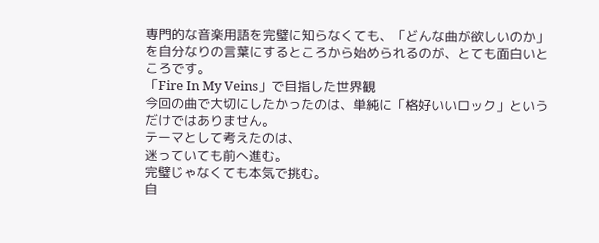専門的な音楽用語を完璧に知らなくても、「どんな曲が欲しいのか」を自分なりの言葉にするところから始められるのが、とても面白いところです。
「Fire In My Veins」で目指した世界観
今回の曲で大切にしたかったのは、単純に「格好いいロック」というだけではありません。
テーマとして考えたのは、
迷っていても前へ進む。
完璧じゃなくても本気で挑む。
自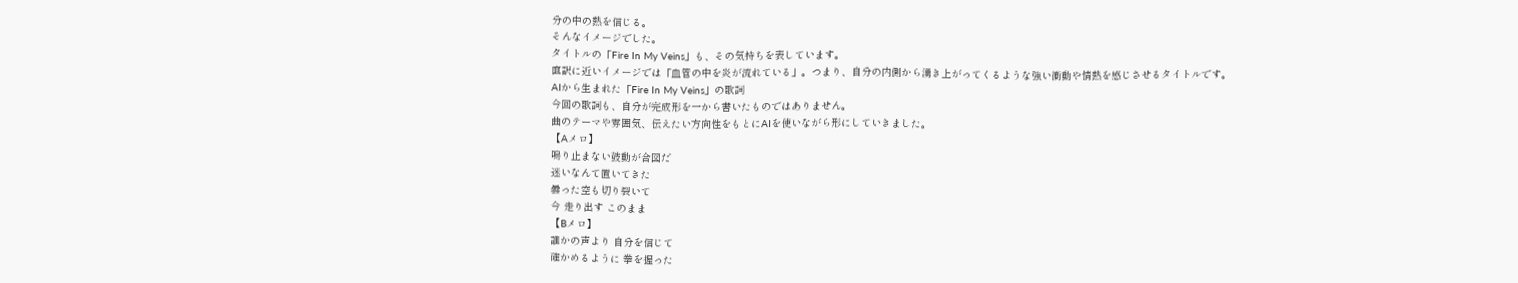分の中の熱を信じる。
そんなイメージでした。
タイトルの「Fire In My Veins」も、その気持ちを表しています。
直訳に近いイメージでは「血管の中を炎が流れている」。つまり、自分の内側から湧き上がってくるような強い衝動や情熱を感じさせるタイトルです。
AIから生まれた「Fire In My Veins」の歌詞
今回の歌詞も、自分が完成形を一から書いたものではありません。
曲のテーマや雰囲気、伝えたい方向性をもとにAIを使いながら形にしていきました。
【Aメロ】
鳴り止まない鼓動が合図だ
迷いなんて置いてきた
曇った空も切り裂いて
今 走り出す このまま
【Bメロ】
誰かの声より 自分を信じて
確かめるように 拳を握った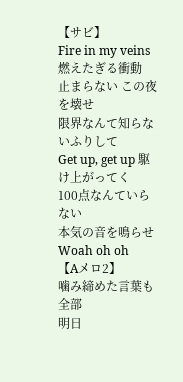【サビ】
Fire in my veins 燃えたぎる衝動
止まらない この夜を壊せ
限界なんて知らないふりして
Get up, get up 駆け上がってく
100点なんていらない
本気の音を鳴らせ Woah oh oh
【Aメロ2】
噛み締めた言葉も全部
明日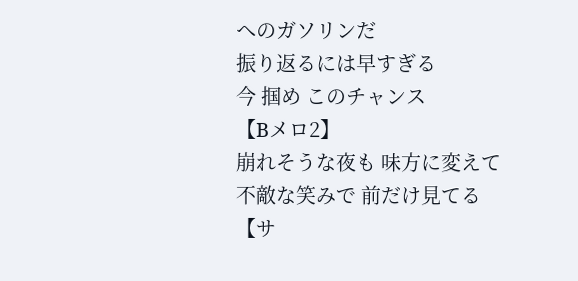へのガソリンだ
振り返るには早すぎる
今 掴め このチャンス
【Bメロ2】
崩れそうな夜も 味方に変えて
不敵な笑みで 前だけ見てる
【サ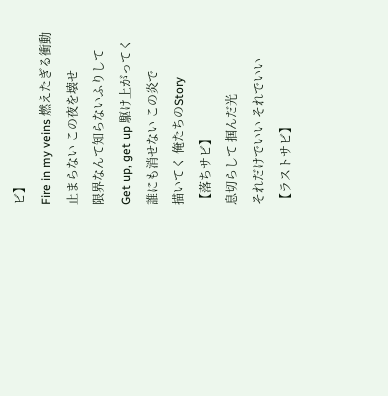ビ】
Fire in my veins 燃えたぎる衝動
止まらない この夜を壊せ
限界なんて知らないふりして
Get up, get up 駆け上がってく
誰にも消せない この炎で
描いてく 俺たちのStory
【落ちサビ】
息切らして 掴んだ光
それだけでいい それでいい
【ラストサビ】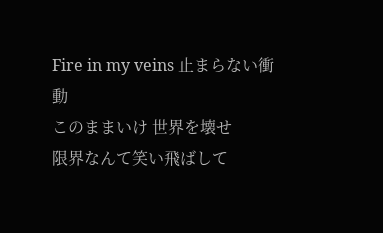Fire in my veins 止まらない衝動
このままいけ 世界を壊せ
限界なんて笑い飛ばして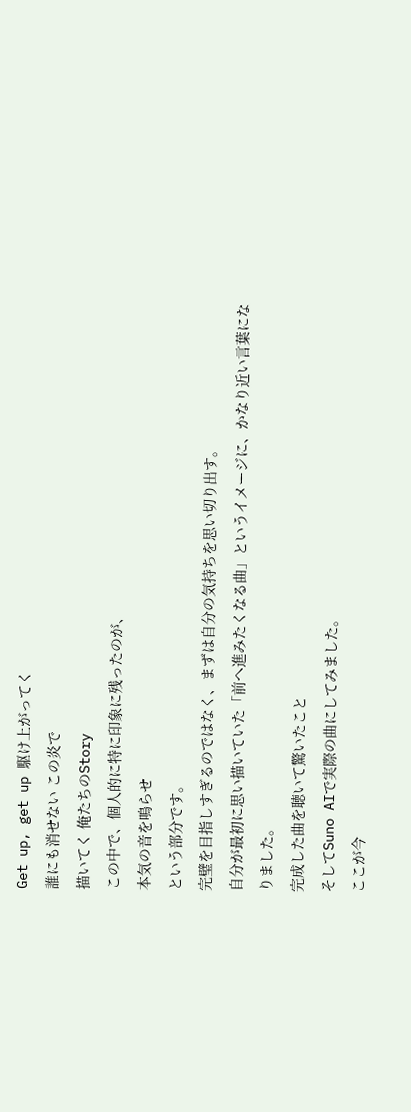Get up, get up 駆け上がってく
誰にも消せない この炎で
描いてく 俺たちのStory
この中で、個人的に特に印象に残ったのが、
本気の音を鳴らせ
という部分です。
完璧を目指しすぎるのではなく、まずは自分の気持ちを思い切り出す。
自分が最初に思い描いていた「前へ進みたくなる曲」というイメージに、かなり近い言葉になりました。
完成した曲を聴いて驚いたこと
そしてSuno AIで実際の曲にしてみました。
ここが今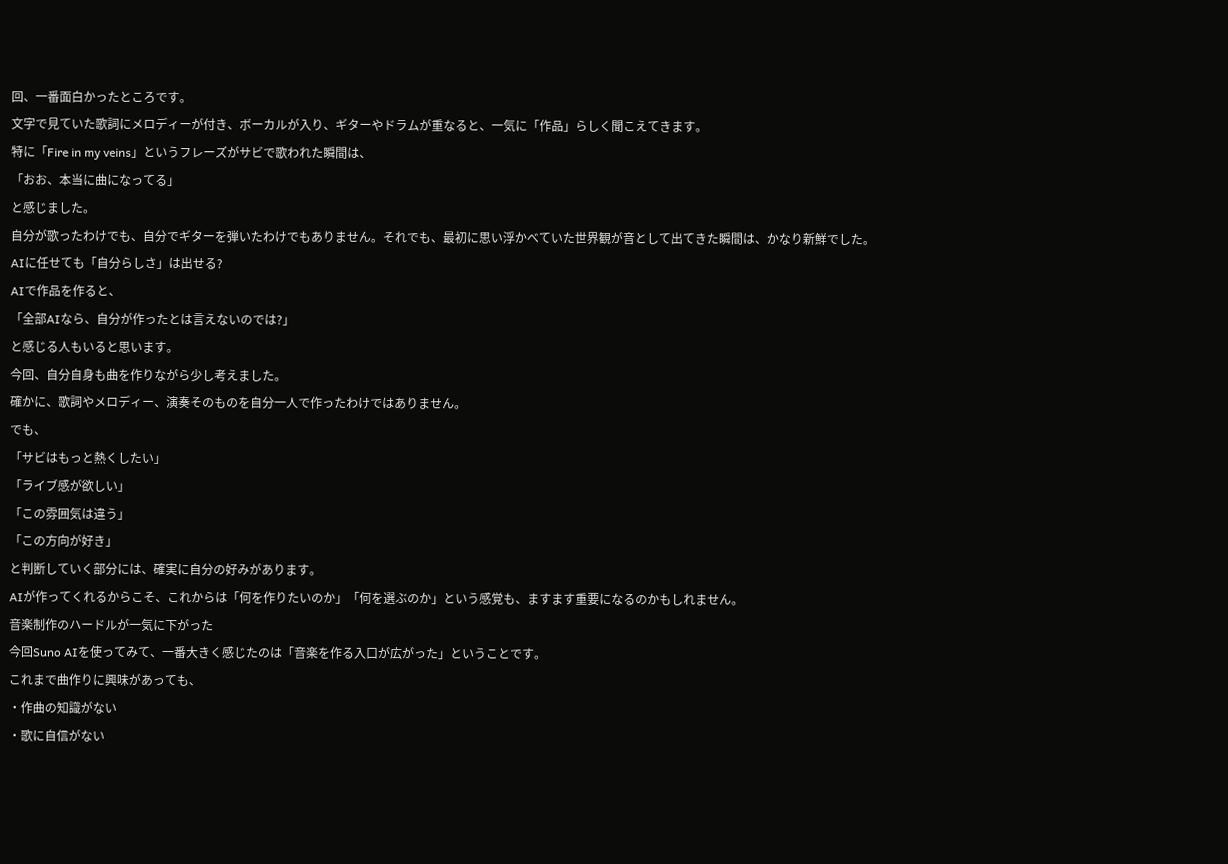回、一番面白かったところです。
文字で見ていた歌詞にメロディーが付き、ボーカルが入り、ギターやドラムが重なると、一気に「作品」らしく聞こえてきます。
特に「Fire in my veins」というフレーズがサビで歌われた瞬間は、
「おお、本当に曲になってる」
と感じました。
自分が歌ったわけでも、自分でギターを弾いたわけでもありません。それでも、最初に思い浮かべていた世界観が音として出てきた瞬間は、かなり新鮮でした。
AIに任せても「自分らしさ」は出せる?
AIで作品を作ると、
「全部AIなら、自分が作ったとは言えないのでは?」
と感じる人もいると思います。
今回、自分自身も曲を作りながら少し考えました。
確かに、歌詞やメロディー、演奏そのものを自分一人で作ったわけではありません。
でも、
「サビはもっと熱くしたい」
「ライブ感が欲しい」
「この雰囲気は違う」
「この方向が好き」
と判断していく部分には、確実に自分の好みがあります。
AIが作ってくれるからこそ、これからは「何を作りたいのか」「何を選ぶのか」という感覚も、ますます重要になるのかもしれません。
音楽制作のハードルが一気に下がった
今回Suno AIを使ってみて、一番大きく感じたのは「音楽を作る入口が広がった」ということです。
これまで曲作りに興味があっても、
・作曲の知識がない
・歌に自信がない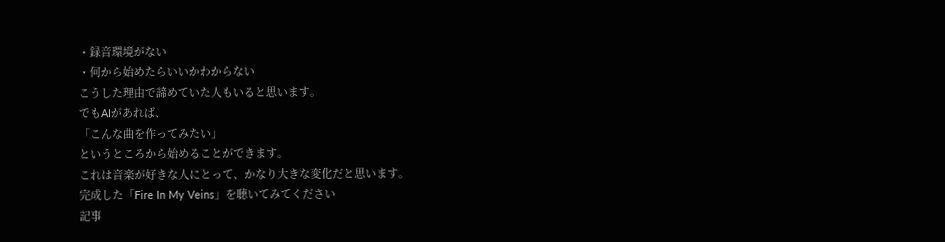・録音環境がない
・何から始めたらいいかわからない
こうした理由で諦めていた人もいると思います。
でもAIがあれば、
「こんな曲を作ってみたい」
というところから始めることができます。
これは音楽が好きな人にとって、かなり大きな変化だと思います。
完成した「Fire In My Veins」を聴いてみてください
記事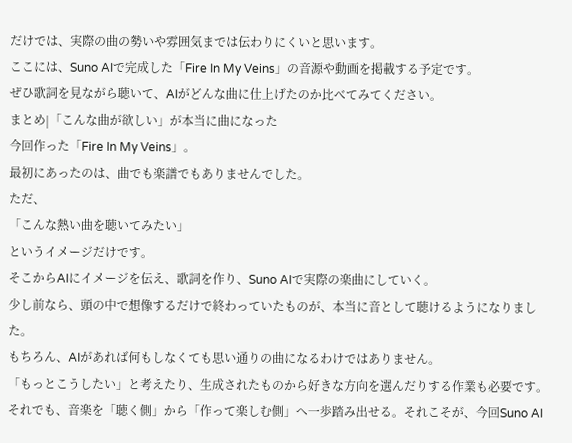だけでは、実際の曲の勢いや雰囲気までは伝わりにくいと思います。
ここには、Suno AIで完成した「Fire In My Veins」の音源や動画を掲載する予定です。
ぜひ歌詞を見ながら聴いて、AIがどんな曲に仕上げたのか比べてみてください。
まとめ|「こんな曲が欲しい」が本当に曲になった
今回作った「Fire In My Veins」。
最初にあったのは、曲でも楽譜でもありませんでした。
ただ、
「こんな熱い曲を聴いてみたい」
というイメージだけです。
そこからAIにイメージを伝え、歌詞を作り、Suno AIで実際の楽曲にしていく。
少し前なら、頭の中で想像するだけで終わっていたものが、本当に音として聴けるようになりました。
もちろん、AIがあれば何もしなくても思い通りの曲になるわけではありません。
「もっとこうしたい」と考えたり、生成されたものから好きな方向を選んだりする作業も必要です。
それでも、音楽を「聴く側」から「作って楽しむ側」へ一歩踏み出せる。それこそが、今回Suno AI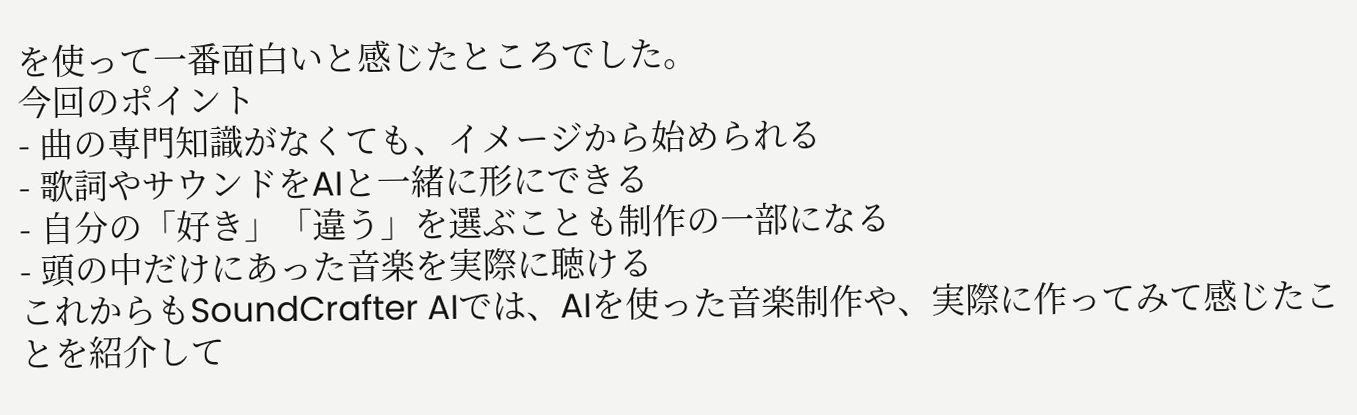を使って一番面白いと感じたところでした。
今回のポイント
- 曲の専門知識がなくても、イメージから始められる
- 歌詞やサウンドをAIと一緒に形にできる
- 自分の「好き」「違う」を選ぶことも制作の一部になる
- 頭の中だけにあった音楽を実際に聴ける
これからもSoundCrafter AIでは、AIを使った音楽制作や、実際に作ってみて感じたことを紹介して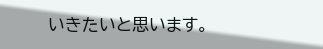いきたいと思います。